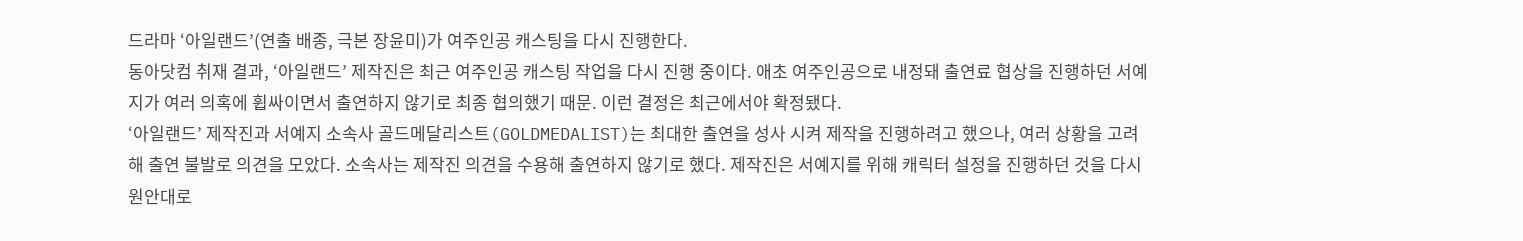드라마 ‘아일랜드’(연출 배종, 극본 장윤미)가 여주인공 캐스팅을 다시 진행한다.
동아닷컴 취재 결과, ‘아일랜드’ 제작진은 최근 여주인공 캐스팅 작업을 다시 진행 중이다. 애초 여주인공으로 내정돼 출연료 협상을 진행하던 서예지가 여러 의혹에 휩싸이면서 출연하지 않기로 최종 협의했기 때문. 이런 결정은 최근에서야 확정됐다.
‘아일랜드’ 제작진과 서예지 소속사 골드메달리스트(GOLDMEDALIST)는 최대한 출연을 성사 시켜 제작을 진행하려고 했으나, 여러 상황을 고려해 출연 불발로 의견을 모았다. 소속사는 제작진 의견을 수용해 출연하지 않기로 했다. 제작진은 서예지를 위해 캐릭터 설정을 진행하던 것을 다시 원안대로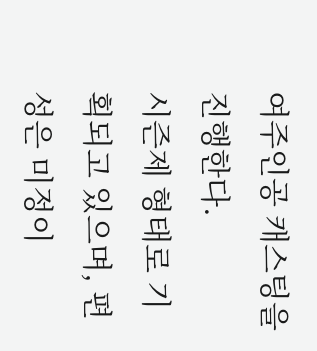여주인공 캐스팅을 진행한다.
시즌제 형태로 기획되고 있으며, 편성은 미정이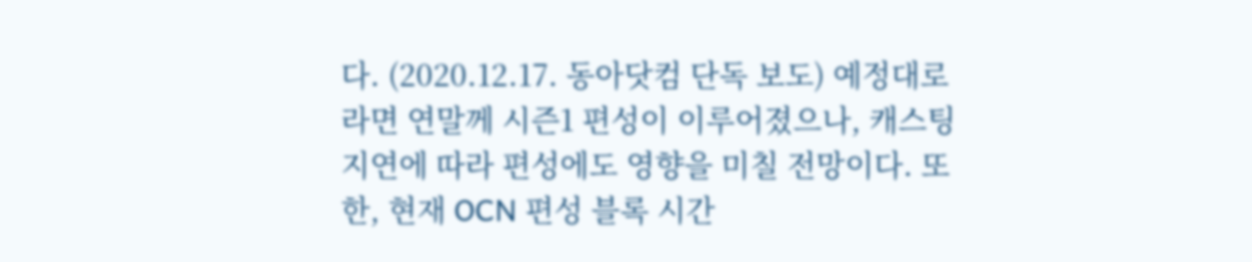다. (2020.12.17. 동아닷컴 단독 보도) 예정대로라면 연말께 시즌1 편성이 이루어졌으나, 캐스팅 지연에 따라 편성에도 영향을 미칠 전망이다. 또한, 현재 OCN 편성 블록 시간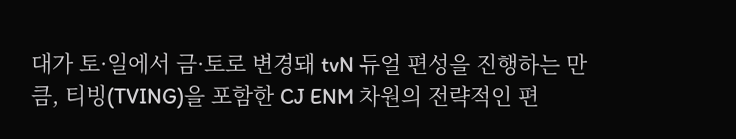대가 토·일에서 금·토로 변경돼 tvN 듀얼 편성을 진행하는 만큼, 티빙(TVING)을 포함한 CJ ENM 차원의 전략적인 편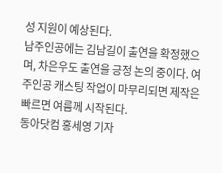성 지원이 예상된다.
남주인공에는 김남길이 출연을 확정했으며, 차은우도 출연을 긍정 논의 중이다. 여주인공 캐스팅 작업이 마무리되면 제작은 빠르면 여름께 시작된다.
동아닷컴 홍세영 기자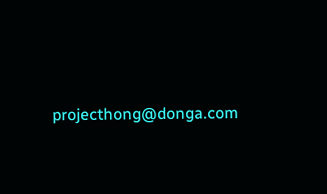projecthong@donga.com